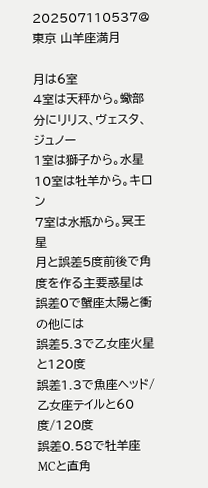202507110537@東京 山羊座満月

月は6室
4室は天秤から。蠍部分にリリス、ヴェスタ、ジュノー
1室は獅子から。水星
10室は牡羊から。キロン
7室は水瓶から。冥王星
月と誤差5度前後で角度を作る主要惑星は
誤差0で蟹座太陽と衝の他には
誤差5.3で乙女座火星と120度
誤差1.3で魚座ヘッド/乙女座テイルと60度/120度
誤差0.58で牡羊座MCと直角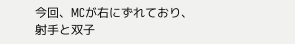今回、MCが右にずれており、
射手と双子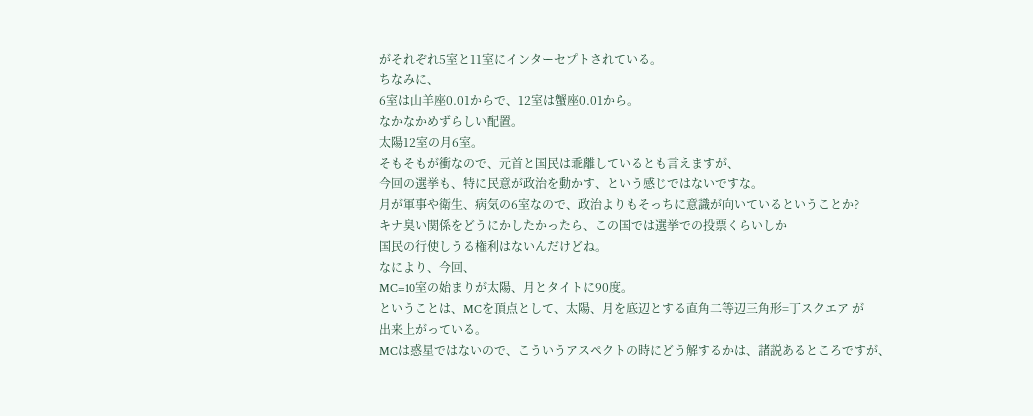がそれぞれ5室と11室にインターセプトされている。
ちなみに、
6室は山羊座0.01からで、12室は蟹座0.01から。
なかなかめずらしい配置。
太陽12室の月6室。
そもそもが衝なので、元首と国民は乖離しているとも言えますが、
今回の選挙も、特に民意が政治を動かす、という感じではないですな。
月が軍事や衛生、病気の6室なので、政治よりもそっちに意識が向いているということか?
キナ臭い関係をどうにかしたかったら、この国では選挙での投票くらいしか
国民の行使しうる権利はないんだけどね。
なにより、今回、
MC=10室の始まりが太陽、月とタイトに90度。
ということは、MCを頂点として、太陽、月を底辺とする直角二等辺三角形=丁スクエア が
出来上がっている。
MCは惑星ではないので、こういうアスペクトの時にどう解するかは、諸説あるところですが、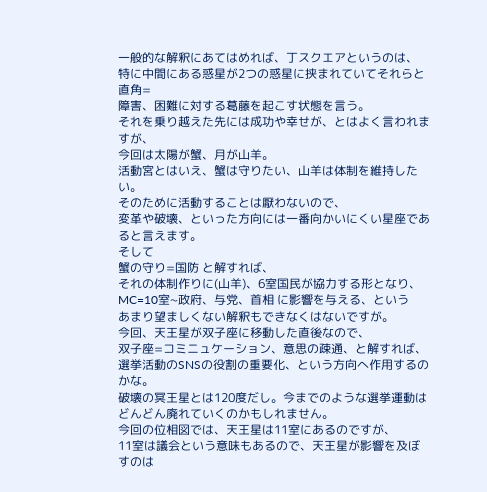一般的な解釈にあてはめれば、丁スクエアというのは、
特に中間にある惑星が2つの惑星に挟まれていてそれらと直角=
障害、困難に対する葛藤を起こす状態を言う。
それを乗り越えた先には成功や幸せが、とはよく言われますが、
今回は太陽が蟹、月が山羊。
活動宮とはいえ、蟹は守りたい、山羊は体制を維持したい。
そのために活動することは厭わないので、
変革や破壊、といった方向には一番向かいにくい星座であると言えます。
そして
蟹の守り=国防 と解すれば、
それの体制作りに(山羊)、6室国民が協力する形となり、
MC=10室~政府、与党、首相 に影響を与える、という
あまり望ましくない解釈もできなくはないですが。
今回、天王星が双子座に移動した直後なので、
双子座=コミニュケーション、意思の疎通、と解すれば、
選挙活動のSNSの役割の重要化、という方向へ作用するのかな。
破壊の冥王星とは120度だし。今までのような選挙運動はどんどん廃れていくのかもしれません。
今回の位相図では、天王星は11室にあるのですが、
11室は議会という意味もあるので、天王星が影響を及ぼすのは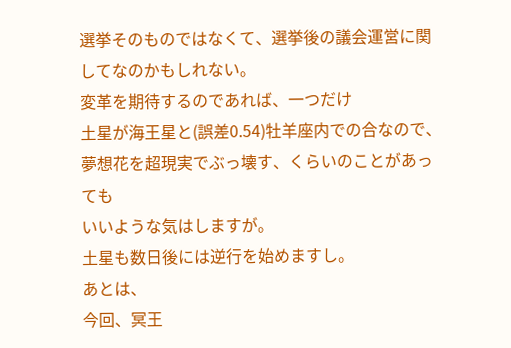選挙そのものではなくて、選挙後の議会運営に関してなのかもしれない。
変革を期待するのであれば、一つだけ
土星が海王星と(誤差0.54)牡羊座内での合なので、
夢想花を超現実でぶっ壊す、くらいのことがあっても
いいような気はしますが。
土星も数日後には逆行を始めますし。
あとは、
今回、冥王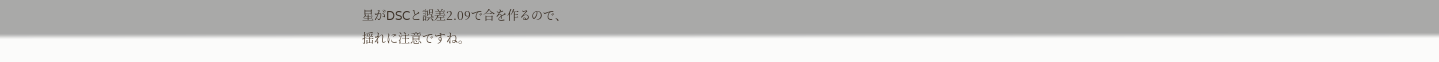星がDSCと誤差2.09で合を作るので、
揺れに注意ですね。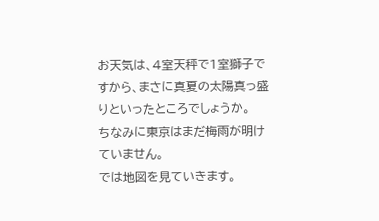お天気は、4室天秤で1室獅子ですから、まさに真夏の太陽真っ盛りといったところでしょうか。
ちなみに東京はまだ梅雨が明けていません。
では地図を見ていきます。